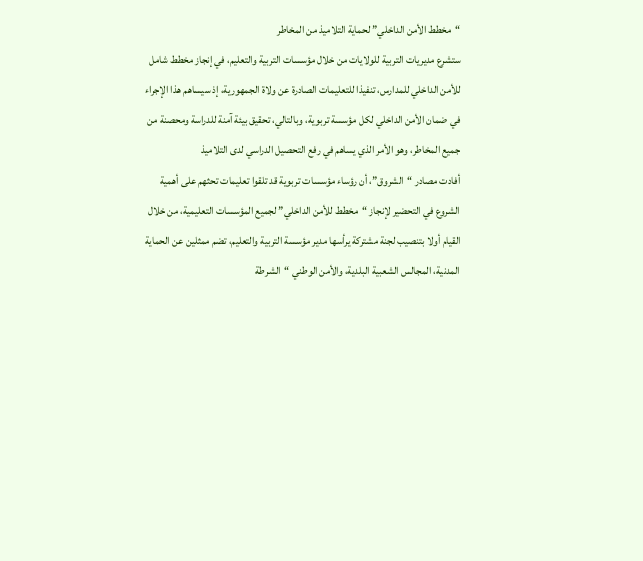“مخطط الأمن الداخلي” لحماية التلاميذ من المخاطر
ستشرع مديريات التربية للولايات من خلال مؤسسات التربية والتعليم، في إنجاز مخطط شامل للأمن الداخلي للمدارس، تنفيذا للتعليمات الصادرة عن ولاة الجمهورية، إذ سيساهم هذا الإجراء في ضمان الأمن الداخلي لكل مؤسسة تربوية، وبالتالي، تحقيق بيئة آمنة للدراسة ومحصنة من جميع المخاطر، وهو الأمر الذي يساهم في رفع التحصيل الدراسي لدى التلاميذ
أفادت مصادر “الشروق”، أن رؤساء مؤسسات تربوية قد تلقوا تعليمات تحثهم على أهمية الشروع في التحضير لإنجاز “مخطط للأمن الداخلي” لجميع المؤسسات التعليمية، من خلال القيام أولا بتنصيب لجنة مشتركة يرأسها مدير مؤسسة التربية والتعليم، تضم ممثلين عن الحماية المدنية، المجالس الشعبية البلدية، والأمن الوطني “الشرطة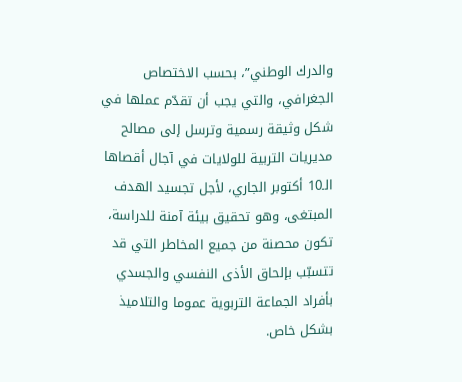والدرك الوطني”، بحسب الاختصاص الجغرافي، والتي يجب أن تقدّم عملها في شكل وثيقة رسمية وترسل إلى مصالح مديريات التربية للولايات في آجال أقصاها الـ10 أكتوبر الجاري، لأجل تجسيد الهدف المبتغى، وهو تحقيق بيئة آمنة للدراسة، تكون محصنة من جميع المخاطر التي قد تتسبّب بإلحاق الأذى النفسي والجسدي بأفراد الجماعة التربوية عموما والتلاميذ بشكل خاص.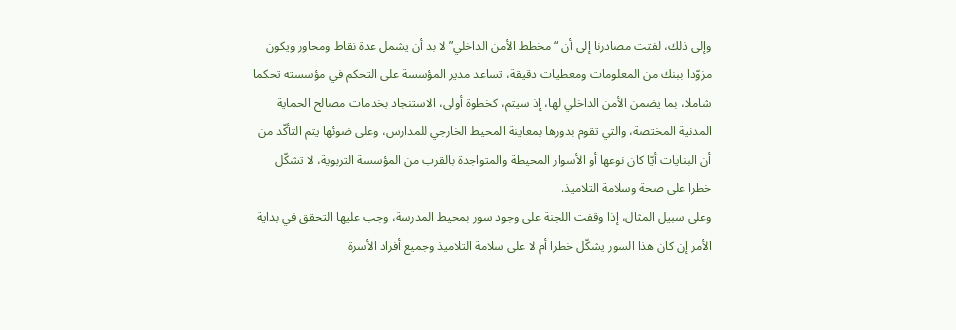وإلى ذلك، لفتت مصادرنا إلى أن “مخطط الأمن الداخلي” لا بد أن يشمل عدة نقاط ومحاور ويكون مزوّدا ببنك من المعلومات ومعطيات دقيقة، تساعد مدير المؤسسة على التحكم في مؤسسته تحكما شاملا، بما يضمن الأمن الداخلي لها، إذ سيتم، كخطوة أولى، الاستنجاد بخدمات مصالح الحماية المدنية المختصة، والتي تقوم بدورها بمعاينة المحيط الخارجي للمدارس، وعلى ضوئها يتم التأكّد من أن البنايات أيّا كان نوعها أو الأسوار المحيطة والمتواجدة بالقرب من المؤسسة التربوية، لا تشكّل خطرا على صحة وسلامة التلاميذ.
وعلى سبيل المثال، إذا وقفت اللجنة على وجود سور بمحيط المدرسة، وجب عليها التحقق في بداية الأمر إن كان هذا السور يشكّل خطرا أم لا على سلامة التلاميذ وجميع أفراد الأسرة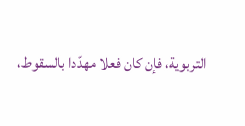التربوية، فإن كان فعلا مهدّدا بالسقوط،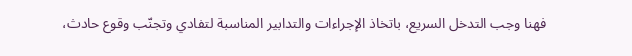فهنا وجب التدخل السريع، باتخاذ الإجراءات والتدابير المناسبة لتفادي وتجنّب وقوع حادث،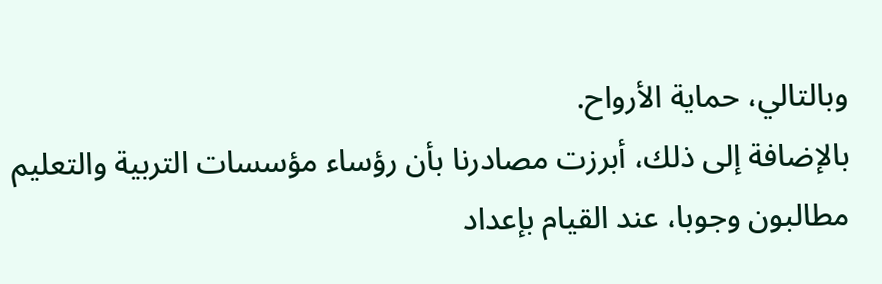وبالتالي، حماية الأرواح.
بالإضافة إلى ذلك، أبرزت مصادرنا بأن رؤساء مؤسسات التربية والتعليم مطالبون وجوبا، عند القيام بإعداد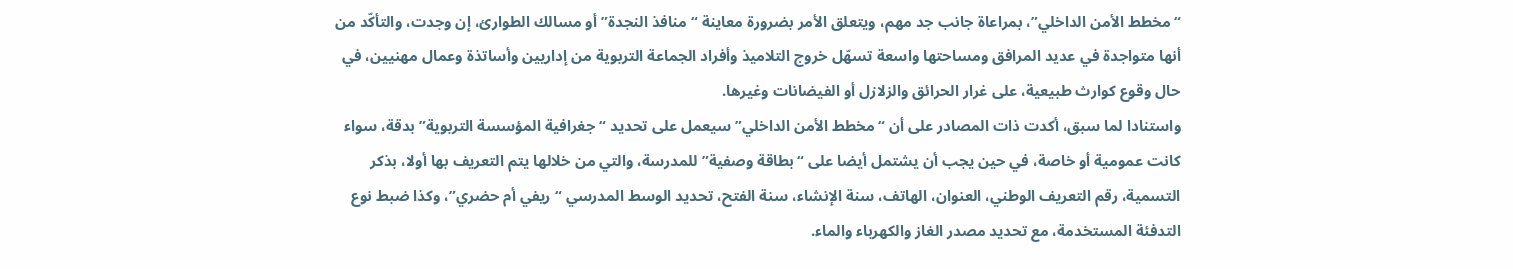“مخطط الأمن الداخلي”، بمراعاة جانب جد مهم، ويتعلق الأمر بضرورة معاينة “منافذ النجدة” أو مسالك الطوارئ، إن وجدت، والتأكّد من أنها متواجدة في عديد المرافق ومساحتها واسعة تسهّل خروج التلاميذ وأفراد الجماعة التربوية من إداريين وأساتذة وعمال مهنيين، في حال وقوع كوارث طبيعية، على غرار الحرائق والزلازل أو الفيضانات وغيرها.
واستنادا لما سبق، أكدت ذات المصادر على أن “مخطط الأمن الداخلي” سيعمل على تحديد “جغرافية المؤسسة التربوية” بدقة، سواء كانت عمومية أو خاصة، في حين يجب أن يشتمل أيضا على “بطاقة وصفية” للمدرسة، والتي من خلالها يتم التعريف بها أولا، بذكر التسمية، رقم التعريف الوطني، العنوان، الهاتف، سنة الإنشاء، سنة الفتح، تحديد الوسط المدرسي “ريفي أم حضري”، وكذا ضبط نوع التدفئة المستخدمة، مع تحديد مصدر الغاز والكهرباء والماء.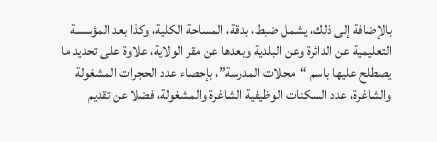بالإضافة إلى ذلك، يشمل ضبط، بدقة، المساحة الكلية، وكذا بعد المؤسسة التعليمية عن الدائرة وعن البلدية وبعدها عن مقر الولاية، علاوة على تحديد ما يصطلح عليها باسم “محلات المدرسة”، بإحصاء عدد الحجرات المشغولة والشاغرة، عدد السكنات الوظيفية الشاغرة والمشغولة، فضلا عن تقديم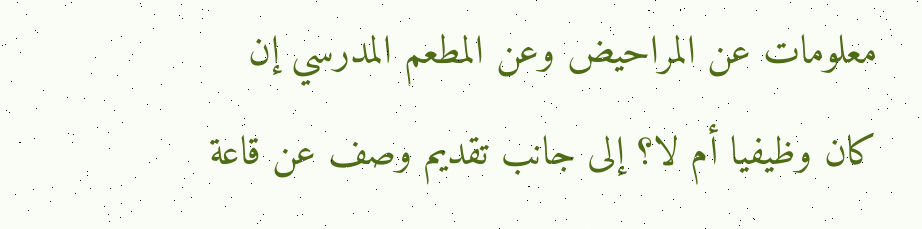معلومات عن المراحيض وعن المطعم المدرسي إن كان وظيفيا أم لا؟ إلى جانب تقديم وصف عن قاعة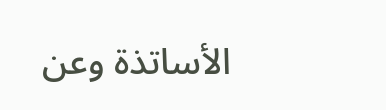الأساتذة وعن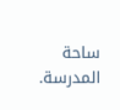ساحة المدرسة.